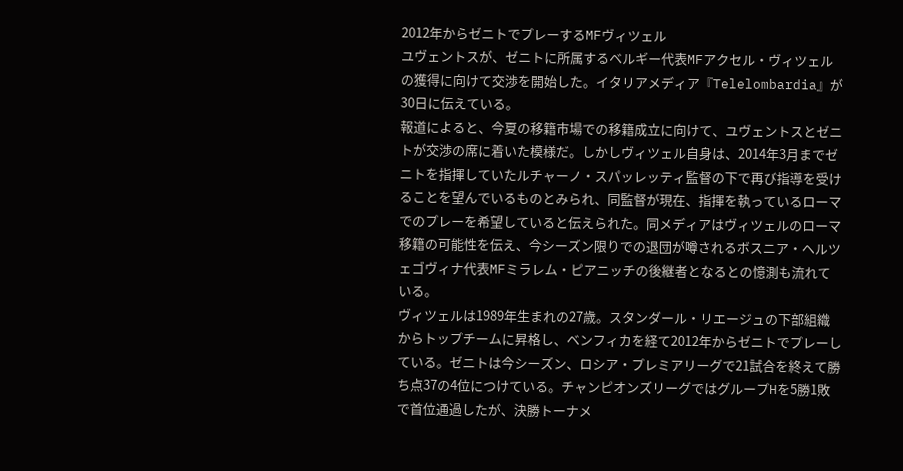2012年からゼニトでプレーするMFヴィツェル
ユヴェントスが、ゼニトに所属するベルギー代表MFアクセル・ヴィツェルの獲得に向けて交渉を開始した。イタリアメディア『Telelombardia』が30日に伝えている。
報道によると、今夏の移籍市場での移籍成立に向けて、ユヴェントスとゼニトが交渉の席に着いた模様だ。しかしヴィツェル自身は、2014年3月までゼニトを指揮していたルチャーノ・スパッレッティ監督の下で再び指導を受けることを望んでいるものとみられ、同監督が現在、指揮を執っているローマでのプレーを希望していると伝えられた。同メディアはヴィツェルのローマ移籍の可能性を伝え、今シーズン限りでの退団が噂されるボスニア・ヘルツェゴヴィナ代表MFミラレム・ピアニッチの後継者となるとの憶測も流れている。
ヴィツェルは1989年生まれの27歳。スタンダール・リエージュの下部組織からトップチームに昇格し、ベンフィカを経て2012年からゼニトでプレーしている。ゼニトは今シーズン、ロシア・プレミアリーグで21試合を終えて勝ち点37の4位につけている。チャンピオンズリーグではグループHを5勝1敗で首位通過したが、決勝トーナメ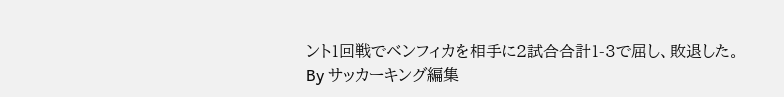ント1回戦でベンフィカを相手に2試合合計1-3で屈し、敗退した。
By サッカーキング編集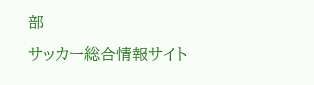部
サッカー総合情報サイト